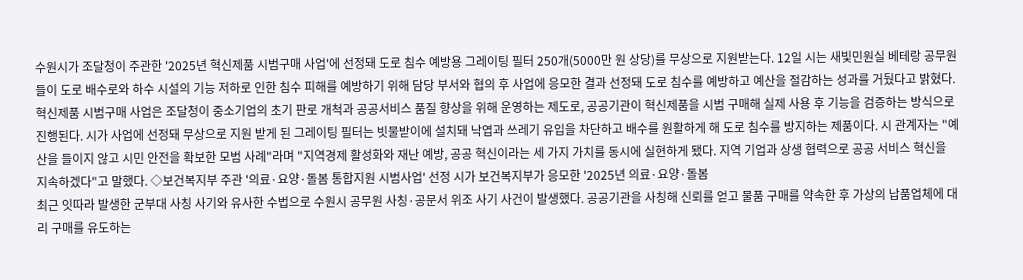수원시가 조달청이 주관한 '2025년 혁신제품 시범구매 사업'에 선정돼 도로 침수 예방용 그레이팅 필터 250개(5000만 원 상당)를 무상으로 지원받는다. 12일 시는 새빛민원실 베테랑 공무원들이 도로 배수로와 하수 시설의 기능 저하로 인한 침수 피해를 예방하기 위해 담당 부서와 협의 후 사업에 응모한 결과 선정돼 도로 침수를 예방하고 예산을 절감하는 성과를 거뒀다고 밝혔다. 혁신제품 시범구매 사업은 조달청이 중소기업의 초기 판로 개척과 공공서비스 품질 향상을 위해 운영하는 제도로, 공공기관이 혁신제품을 시범 구매해 실제 사용 후 기능을 검증하는 방식으로 진행된다. 시가 사업에 선정돼 무상으로 지원 받게 된 그레이팅 필터는 빗물받이에 설치돼 낙엽과 쓰레기 유입을 차단하고 배수를 원활하게 해 도로 침수를 방지하는 제품이다. 시 관계자는 "예산을 들이지 않고 시민 안전을 확보한 모범 사례"라며 "지역경제 활성화와 재난 예방, 공공 혁신이라는 세 가지 가치를 동시에 실현하게 됐다. 지역 기업과 상생 협력으로 공공 서비스 혁신을 지속하겠다"고 말했다. ◇보건복지부 주관 '의료·요양·돌봄 통합지원 시범사업' 선정 시가 보건복지부가 응모한 '2025년 의료·요양·돌봄
최근 잇따라 발생한 군부대 사칭 사기와 유사한 수법으로 수원시 공무원 사칭·공문서 위조 사기 사건이 발생했다. 공공기관을 사칭해 신뢰를 얻고 물품 구매를 약속한 후 가상의 납품업체에 대리 구매를 유도하는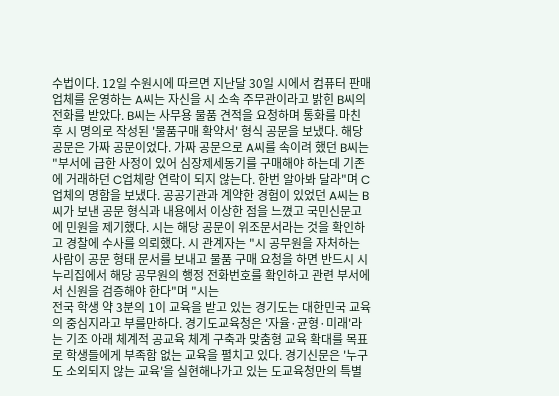수법이다. 12일 수원시에 따르면 지난달 30일 시에서 컴퓨터 판매업체를 운영하는 A씨는 자신을 시 소속 주무관이라고 밝힌 B씨의 전화를 받았다. B씨는 사무용 물품 견적을 요청하며 통화를 마친 후 시 명의로 작성된 '물품구매 확약서' 형식 공문을 보냈다. 해당 공문은 가짜 공문이었다. 가짜 공문으로 A씨를 속이려 했던 B씨는 "부서에 급한 사정이 있어 심장제세동기를 구매해야 하는데 기존에 거래하던 C업체랑 연락이 되지 않는다. 한번 알아봐 달라"며 C업체의 명함을 보냈다. 공공기관과 계약한 경험이 있었던 A씨는 B씨가 보낸 공문 형식과 내용에서 이상한 점을 느꼈고 국민신문고에 민원을 제기했다. 시는 해당 공문이 위조문서라는 것을 확인하고 경찰에 수사를 의뢰했다. 시 관계자는 "시 공무원을 자처하는 사람이 공문 형태 문서를 보내고 물품 구매 요청을 하면 반드시 시 누리집에서 해당 공무원의 행정 전화번호를 확인하고 관련 부서에서 신원을 검증해야 한다"며 "시는
전국 학생 약 3분의 1이 교육을 받고 있는 경기도는 대한민국 교육의 중심지라고 부를만하다. 경기도교육청은 '자율·균형·미래'라는 기조 아래 체계적 공교육 체계 구축과 맞춤형 교육 확대를 목표로 학생들에게 부족함 없는 교육을 펼치고 있다. 경기신문은 '누구도 소외되지 않는 교육'을 실현해나가고 있는 도교육청만의 특별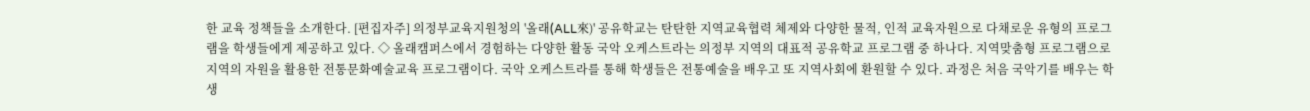한 교육 정책들을 소개한다. [편집자주] 의정부교육지원청의 '올래(ALL來)' 공유학교는 탄탄한 지역교육협력 체제와 다양한 물적, 인적 교육자원으로 다채로운 유형의 프로그램을 학생들에게 제공하고 있다. ◇ 올래캠퍼스에서 경험하는 다양한 활동 국악 오케스트라는 의정부 지역의 대표적 공유학교 프로그램 중 하나다. 지역맞춤형 프로그램으로 지역의 자원을 활용한 전통문화예술교육 프로그램이다. 국악 오케스트라를 통해 학생들은 전통예술을 배우고 또 지역사회에 환원할 수 있다. 과정은 처음 국악기를 배우는 학생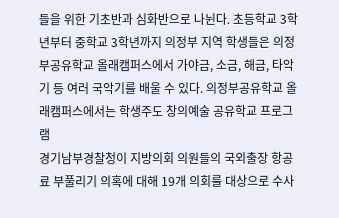들을 위한 기초반과 심화반으로 나뉜다. 초등학교 3학년부터 중학교 3학년까지 의정부 지역 학생들은 의정부공유학교 올래캠퍼스에서 가야금, 소금, 해금, 타악기 등 여러 국악기를 배울 수 있다. 의정부공유학교 올래캠퍼스에서는 학생주도 창의예술 공유학교 프로그램
경기남부경찰청이 지방의회 의원들의 국외출장 항공료 부풀리기 의혹에 대해 19개 의회를 대상으로 수사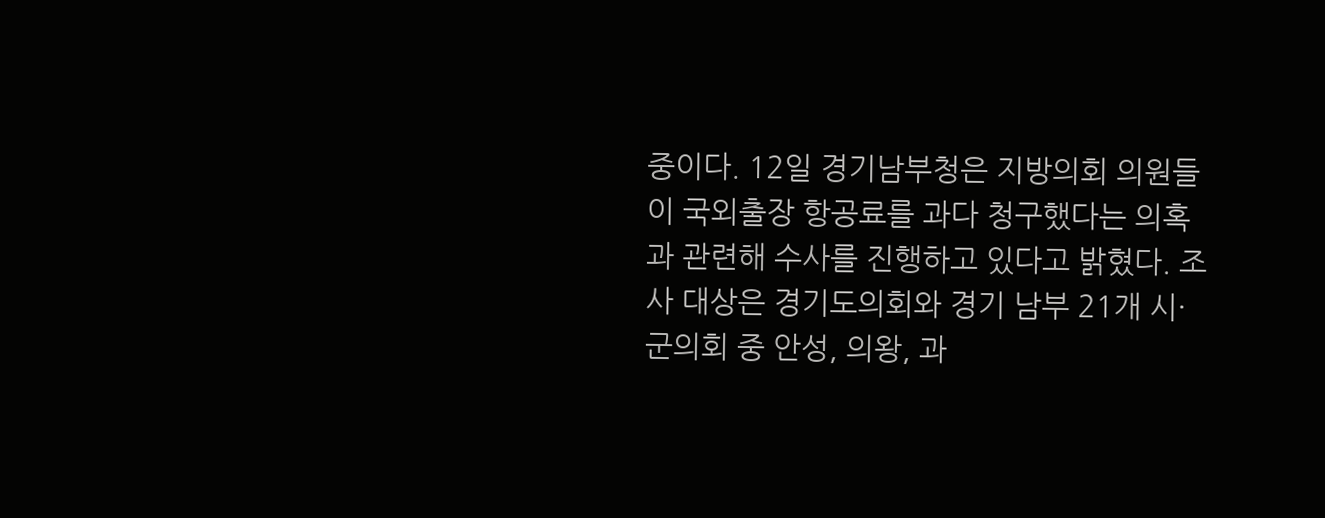중이다. 12일 경기남부청은 지방의회 의원들이 국외출장 항공료를 과다 청구했다는 의혹과 관련해 수사를 진행하고 있다고 밝혔다. 조사 대상은 경기도의회와 경기 남부 21개 시·군의회 중 안성, 의왕, 과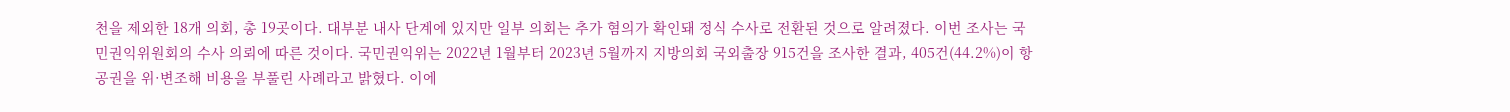천을 제외한 18개 의회, 총 19곳이다. 대부분 내사 단계에 있지만 일부 의회는 추가 혐의가 확인돼 정식 수사로 전환된 것으로 알려졌다. 이번 조사는 국민권익위원회의 수사 의뢰에 따른 것이다. 국민권익위는 2022년 1월부터 2023년 5월까지 지방의회 국외출장 915건을 조사한 결과, 405건(44.2%)이 항공권을 위·변조해 비용을 부풀린 사례라고 밝혔다. 이에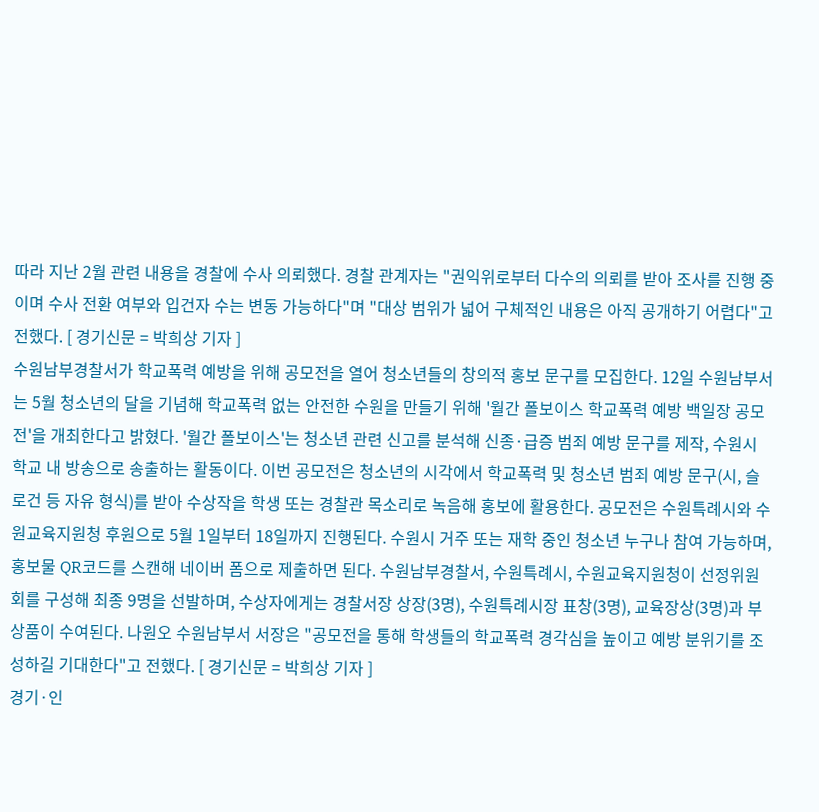따라 지난 2월 관련 내용을 경찰에 수사 의뢰했다. 경찰 관계자는 "권익위로부터 다수의 의뢰를 받아 조사를 진행 중이며 수사 전환 여부와 입건자 수는 변동 가능하다"며 "대상 범위가 넓어 구체적인 내용은 아직 공개하기 어렵다"고 전했다. [ 경기신문 = 박희상 기자 ]
수원남부경찰서가 학교폭력 예방을 위해 공모전을 열어 청소년들의 창의적 홍보 문구를 모집한다. 12일 수원남부서는 5월 청소년의 달을 기념해 학교폭력 없는 안전한 수원을 만들기 위해 '월간 폴보이스 학교폭력 예방 백일장 공모전'을 개최한다고 밝혔다. '월간 폴보이스'는 청소년 관련 신고를 분석해 신종·급증 범죄 예방 문구를 제작, 수원시 학교 내 방송으로 송출하는 활동이다. 이번 공모전은 청소년의 시각에서 학교폭력 및 청소년 범죄 예방 문구(시, 슬로건 등 자유 형식)를 받아 수상작을 학생 또는 경찰관 목소리로 녹음해 홍보에 활용한다. 공모전은 수원특례시와 수원교육지원청 후원으로 5월 1일부터 18일까지 진행된다. 수원시 거주 또는 재학 중인 청소년 누구나 참여 가능하며, 홍보물 QR코드를 스캔해 네이버 폼으로 제출하면 된다. 수원남부경찰서, 수원특례시, 수원교육지원청이 선정위원회를 구성해 최종 9명을 선발하며, 수상자에게는 경찰서장 상장(3명), 수원특례시장 표창(3명), 교육장상(3명)과 부상품이 수여된다. 나원오 수원남부서 서장은 "공모전을 통해 학생들의 학교폭력 경각심을 높이고 예방 분위기를 조성하길 기대한다"고 전했다. [ 경기신문 = 박희상 기자 ]
경기·인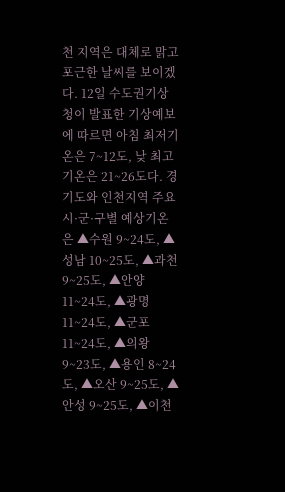천 지역은 대체로 맑고 포근한 날씨를 보이겠다. 12일 수도권기상청이 발표한 기상예보에 따르면 아침 최저기온은 7~12도, 낮 최고기온은 21~26도다. 경기도와 인천지역 주요 시·군·구별 예상기온은 ▲수원 9~24도, ▲성남 10~25도, ▲과천 9~25도, ▲안양 11~24도, ▲광명 11~24도, ▲군포 11~24도, ▲의왕 9~23도, ▲용인 8~24도, ▲오산 9~25도, ▲안성 9~25도, ▲이천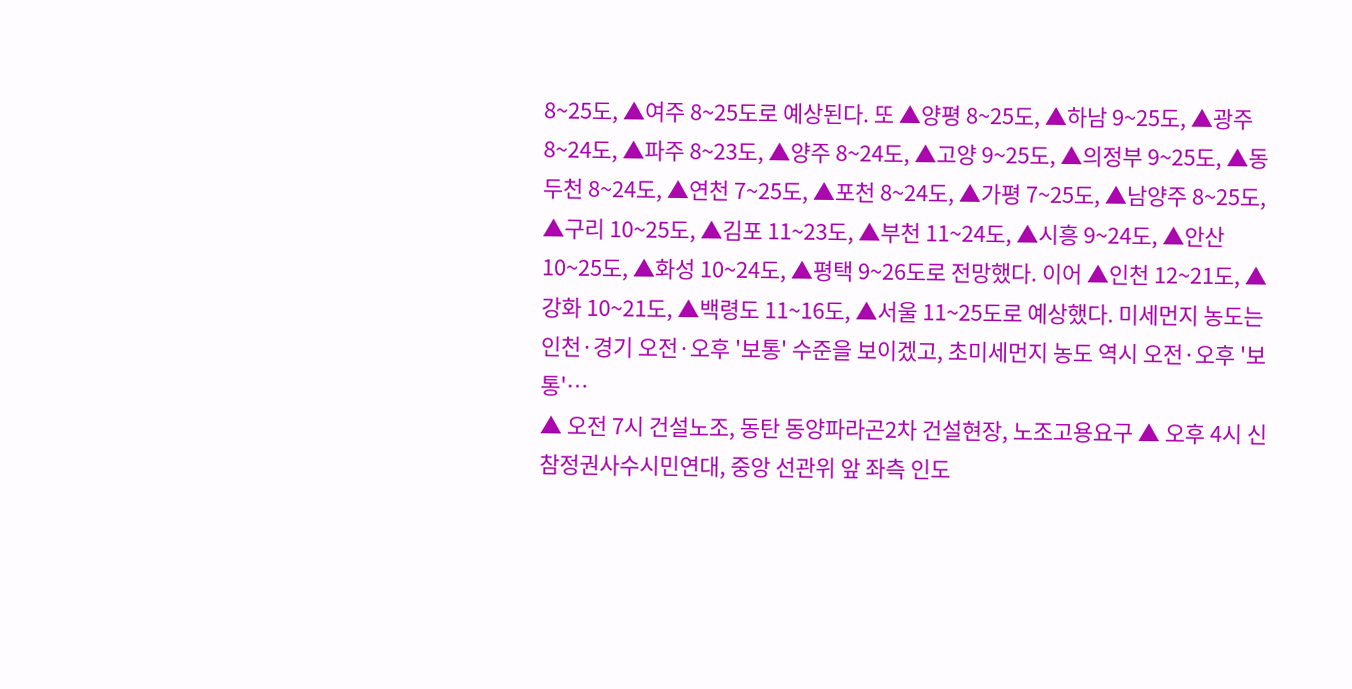8~25도, ▲여주 8~25도로 예상된다. 또 ▲양평 8~25도, ▲하남 9~25도, ▲광주 8~24도, ▲파주 8~23도, ▲양주 8~24도, ▲고양 9~25도, ▲의정부 9~25도, ▲동두천 8~24도, ▲연천 7~25도, ▲포천 8~24도, ▲가평 7~25도, ▲남양주 8~25도, ▲구리 10~25도, ▲김포 11~23도, ▲부천 11~24도, ▲시흥 9~24도, ▲안산 10~25도, ▲화성 10~24도, ▲평택 9~26도로 전망했다. 이어 ▲인천 12~21도, ▲강화 10~21도, ▲백령도 11~16도, ▲서울 11~25도로 예상했다. 미세먼지 농도는 인천·경기 오전·오후 '보통' 수준을 보이겠고, 초미세먼지 농도 역시 오전·오후 '보통'…
▲ 오전 7시 건설노조, 동탄 동양파라곤2차 건설현장, 노조고용요구 ▲ 오후 4시 신참정권사수시민연대, 중앙 선관위 앞 좌측 인도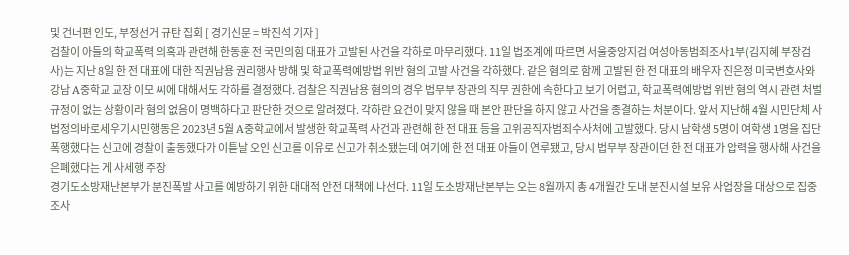및 건너편 인도, 부정선거 규탄 집회 [ 경기신문 = 박진석 기자 ]
검찰이 아들의 학교폭력 의혹과 관련해 한동훈 전 국민의힘 대표가 고발된 사건을 각하로 마무리했다. 11일 법조계에 따르면 서울중앙지검 여성아동범죄조사1부(김지혜 부장검사)는 지난 8일 한 전 대표에 대한 직권남용 권리행사 방해 및 학교폭력예방법 위반 혐의 고발 사건을 각하했다. 같은 혐의로 함께 고발된 한 전 대표의 배우자 진은정 미국변호사와 강남 A중학교 교장 이모 씨에 대해서도 각하를 결정했다. 검찰은 직권남용 혐의의 경우 법무부 장관의 직무 권한에 속한다고 보기 어렵고, 학교폭력예방법 위반 혐의 역시 관련 처벌 규정이 없는 상황이라 혐의 없음이 명백하다고 판단한 것으로 알려졌다. 각하란 요건이 맞지 않을 때 본안 판단을 하지 않고 사건을 종결하는 처분이다. 앞서 지난해 4월 시민단체 사법정의바로세우기시민행동은 2023년 5월 A중학교에서 발생한 학교폭력 사건과 관련해 한 전 대표 등을 고위공직자범죄수사처에 고발했다. 당시 남학생 5명이 여학생 1명을 집단 폭행했다는 신고에 경찰이 출동했다가 이튿날 오인 신고를 이유로 신고가 취소됐는데 여기에 한 전 대표 아들이 연루됐고, 당시 법무부 장관이던 한 전 대표가 압력을 행사해 사건을 은폐했다는 게 사세행 주장
경기도소방재난본부가 분진폭발 사고를 예방하기 위한 대대적 안전 대책에 나선다. 11일 도소방재난본부는 오는 8월까지 총 4개월간 도내 분진시설 보유 사업장을 대상으로 집중조사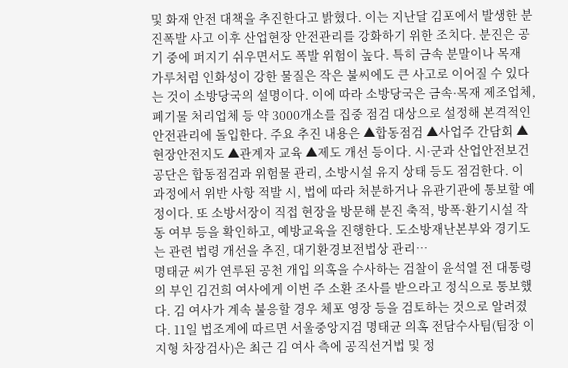및 화재 안전 대책을 추진한다고 밝혔다. 이는 지난달 김포에서 발생한 분진폭발 사고 이후 산업현장 안전관리를 강화하기 위한 조치다. 분진은 공기 중에 퍼지기 쉬우면서도 폭발 위험이 높다. 특히 금속 분말이나 목재 가루처럼 인화성이 강한 물질은 작은 불씨에도 큰 사고로 이어질 수 있다는 것이 소방당국의 설명이다. 이에 따라 소방당국은 금속·목재 제조업체, 폐기물 처리업체 등 약 3000개소를 집중 점검 대상으로 설정해 본격적인 안전관리에 돌입한다. 주요 추진 내용은 ▲합동점검 ▲사업주 간담회 ▲현장안전지도 ▲관계자 교육 ▲제도 개선 등이다. 시·군과 산업안전보건공단은 합동점검과 위험물 관리, 소방시설 유지 상태 등도 점검한다. 이 과정에서 위반 사항 적발 시, 법에 따라 처분하거나 유관기관에 통보할 예정이다. 또 소방서장이 직접 현장을 방문해 분진 축적, 방폭·환기시설 작동 여부 등을 확인하고, 예방교육을 진행한다. 도소방재난본부와 경기도는 관련 법령 개선을 추진, 대기환경보전법상 관리…
명태균 씨가 연루된 공천 개입 의혹을 수사하는 검찰이 윤석열 전 대통령의 부인 김건희 여사에게 이번 주 소환 조사를 받으라고 정식으로 통보했다. 김 여사가 계속 불응할 경우 체포 영장 등을 검토하는 것으로 알려졌다. 11일 법조계에 따르면 서울중앙지검 명태균 의혹 전담수사팀(팀장 이지형 차장검사)은 최근 김 여사 측에 공직선거법 및 정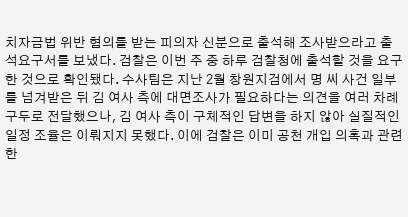치자금법 위반 혐의를 받는 피의자 신분으로 출석해 조사받으라고 출석요구서를 보냈다. 검찰은 이번 주 중 하루 검찰청에 출석할 것을 요구한 것으로 확인됐다. 수사팀은 지난 2월 창원지검에서 명 씨 사건 일부를 넘겨받은 뒤 김 여사 측에 대면조사가 필요하다는 의견을 여러 차례 구두로 전달했으나, 김 여사 측이 구체적인 답변을 하지 않아 실질적인 일정 조율은 이뤄지지 못했다. 이에 검찰은 이미 공천 개입 의혹과 관련한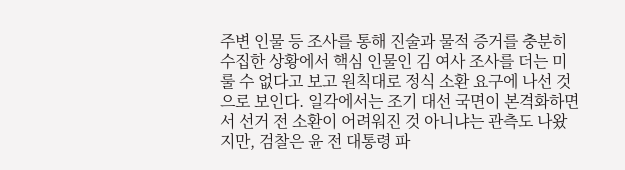주변 인물 등 조사를 통해 진술과 물적 증거를 충분히 수집한 상황에서 핵심 인물인 김 여사 조사를 더는 미룰 수 없다고 보고 원칙대로 정식 소환 요구에 나선 것으로 보인다. 일각에서는 조기 대선 국면이 본격화하면서 선거 전 소환이 어려워진 것 아니냐는 관측도 나왔지만, 검찰은 윤 전 대통령 파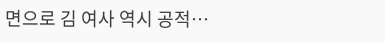면으로 김 여사 역시 공적…